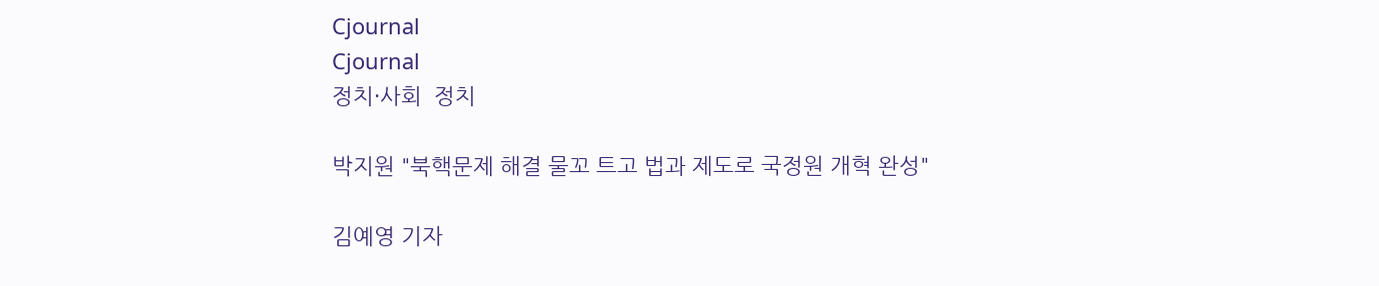Cjournal
Cjournal
정치·사회  정치

박지원 "북핵문제 해결 물꼬 트고 법과 제도로 국정원 개혁 완성"

김예영 기자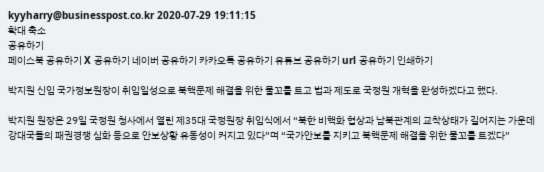kyyharry@businesspost.co.kr 2020-07-29 19:11:15
확대 축소
공유하기
페이스북 공유하기 X 공유하기 네이버 공유하기 카카오톡 공유하기 유튜브 공유하기 url 공유하기 인쇄하기

박지원 신임 국가정보원장이 취임일성으로 북핵문제 해결을 위한 물꼬를 트고 법과 제도로 국정원 개혁을 완성하겠다고 했다.

박지원 원장은 29일 국정원 청사에서 열린 제35대 국정원장 취임식에서 “북한 비핵화 협상과 남북관계의 교착상태가 길어지는 가운데 강대국들의 패권경쟁 심화 등으로 안보상황 유동성이 커지고 있다”며 “국가안보를 지키고 북핵문제 해결을 위한 물꼬를 트겠다”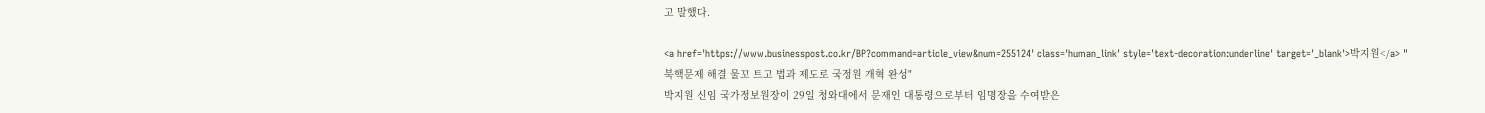고 말했다.

<a href='https://www.businesspost.co.kr/BP?command=article_view&num=255124' class='human_link' style='text-decoration:underline' target='_blank'>박지원</a> "북핵문제 해결 물꼬 트고 법과 제도로 국정원 개혁 완성"
박지원 신임 국가정보원장이 29일 청와대에서 문재인 대통령으로부터 임명장을 수여받은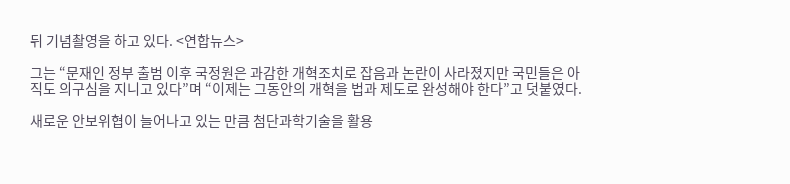뒤 기념촬영을 하고 있다. <연합뉴스>

그는 “문재인 정부 출범 이후 국정원은 과감한 개혁조치로 잡음과 논란이 사라졌지만 국민들은 아직도 의구심을 지니고 있다”며 “이제는 그동안의 개혁을 법과 제도로 완성해야 한다”고 덧붙였다.

새로운 안보위협이 늘어나고 있는 만큼 첨단과학기술을 활용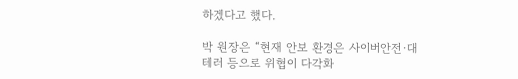하겠다고 했다.

박 원장은 “현재 안보 환경은 사이버안전∙대테러 등으로 위협이 다각화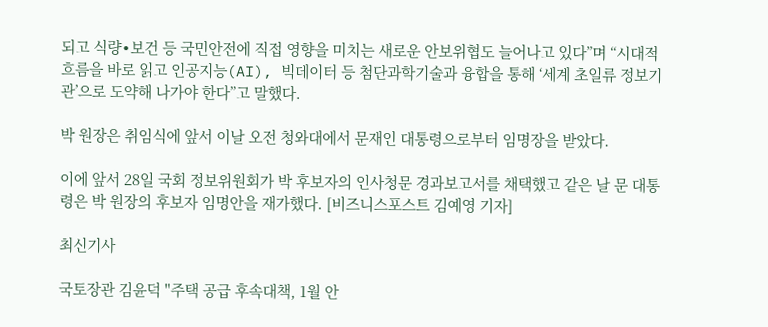되고 식량∙보건 등 국민안전에 직접 영향을 미치는 새로운 안보위협도 늘어나고 있다”며 “시대적 흐름을 바로 읽고 인공지능(AI), 빅데이터 등 첨단과학기술과 융합을 통해 ‘세계 초일류 정보기관’으로 도약해 나가야 한다”고 말했다.

박 원장은 취임식에 앞서 이날 오전 청와대에서 문재인 대통령으로부터 임명장을 받았다.

이에 앞서 28일 국회 정보위원회가 박 후보자의 인사청문 경과보고서를 채택했고 같은 날 문 대통령은 박 원장의 후보자 임명안을 재가했다. [비즈니스포스트 김예영 기자]

최신기사

국토장관 김윤덕 "주택 공급 후속대책, 1월 안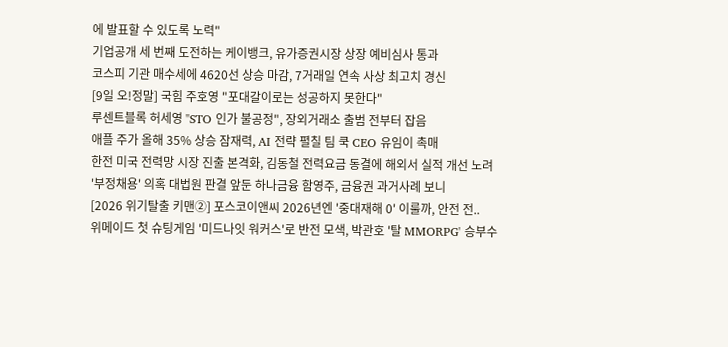에 발표할 수 있도록 노력"
기업공개 세 번째 도전하는 케이뱅크, 유가증권시장 상장 예비심사 통과
코스피 기관 매수세에 4620선 상승 마감, 7거래일 연속 사상 최고치 경신
[9일 오!정말] 국힘 주호영 "포대갈이로는 성공하지 못한다"
루센트블록 허세영 "STO 인가 불공정", 장외거래소 출범 전부터 잡음
애플 주가 올해 35% 상승 잠재력, AI 전략 펼칠 팀 쿡 CEO 유임이 촉매
한전 미국 전력망 시장 진출 본격화, 김동철 전력요금 동결에 해외서 실적 개선 노려
'부정채용' 의혹 대법원 판결 앞둔 하나금융 함영주, 금융권 과거사례 보니
[2026 위기탈출 키맨②] 포스코이앤씨 2026년엔 '중대재해 0' 이룰까, 안전 전..
위메이드 첫 슈팅게임 '미드나잇 워커스'로 반전 모색, 박관호 '탈 MMORPG' 승부수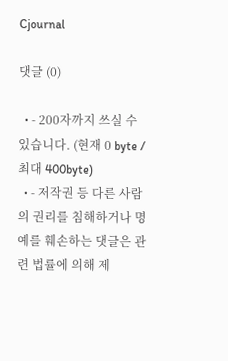Cjournal

댓글 (0)

  • - 200자까지 쓰실 수 있습니다. (현재 0 byte / 최대 400byte)
  • - 저작권 등 다른 사람의 권리를 침해하거나 명예를 훼손하는 댓글은 관련 법률에 의해 제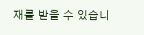재를 받을 수 있습니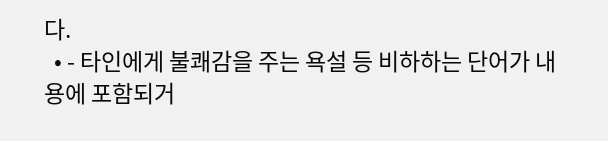다.
  • - 타인에게 불쾌감을 주는 욕설 등 비하하는 단어가 내용에 포함되거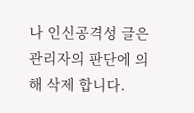나 인신공격성 글은 관리자의 판단에 의해 삭제 합니다.